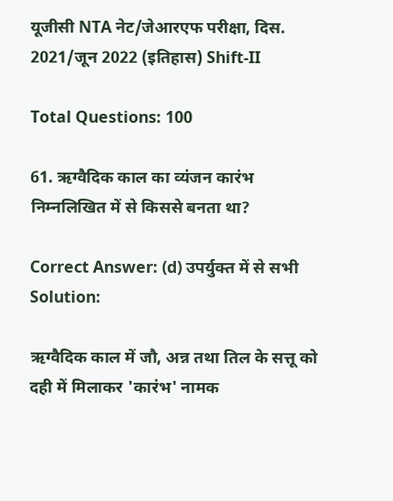यूजीसी NTA नेट/जेआरएफ परीक्षा, दिस. 2021/जून 2022 (इतिहास) Shift-II

Total Questions: 100

61. ऋग्वैदिक काल का व्यंजन कारंभ निम्नलिखित में से किससे बनता था?

Correct Answer: (d) उपर्युक्त में से सभी
Solution:

ऋग्वैदिक काल में जौ, अन्न तथा तिल के सत्तू को दही में मिलाकर 'कारंभ' नामक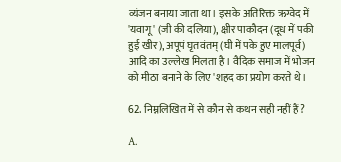व्यंजन बनाया जाता था। इसके अतिरिक्त ऋग्वेद में 'यवागू' (जी की दलिया), क्षीर पाकौदन (दूध में पकी हुई खीर), अपूपं घृतवंतम् (घी में पके हुए मालपूर्व) आदि का उल्लेख मिलता है। वैदिक समाज में भोजन को मीठा बनाने के लिए 'शहद का प्रयोग करते थे।

62. निम्नलिखित में से कौन से कथन सही नहीं हैं?

A.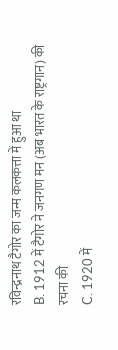रविन्द्रनाथ टैगोर का जन्म कलकत्ता में हुआ था
B. 1912 में टैगोर ने जनगण मन (अब भारत के राष्ट्रगान) की रचना की
C. 1920 में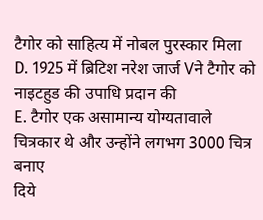टैगोर को साहित्य में नोबल पुरस्कार मिला
D. 1925 में ब्रिटिश नरेश जार्ज Vने टैगोर को नाइटहुड की उपाधि प्रदान की
E. टैगोर एक असामान्य योग्यतावाले चित्रकार थे और उन्होंने लगभग 3000 चित्र बनाए
दिये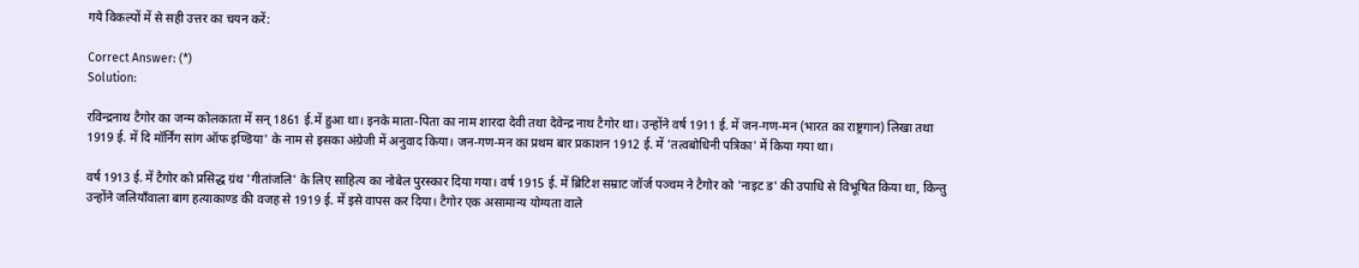गये विकल्पों में से सही उत्तर का चयन करें:

Correct Answer: (*)
Solution:

रविन्द्रनाथ टैगोर का जन्म कोलकाता में सन् 1861 ई.में हुआ था। इनके माता-पिता का नाम शारदा देवी तथा देवेन्द्र नाथ टैगोर था। उन्होंने वर्ष 1911 ई. में जन-गण-मन (भारत का राष्ट्रगान) लिखा तथा 1919 ई. में दि मॉर्निंग सांग ऑफ इण्डिया' के नाम से इसका अंग्रेजी में अनुवाद किया। जन-गण-मन का प्रथम बार प्रकाशन 1912 ई. में 'तत्वबोधिनी पत्रिका' में किया गया था।

वर्ष 1913 ई. में टैगोर को प्रसिद्ध ग्रंथ 'गीतांजलि' के लिए साहित्य का नोबेल पुरस्कार दिया गया। वर्ष 1915 ई. में ब्रिटिश सम्राट जॉर्ज पञ्चम ने टैगोर को 'नाइट ड' की उपाधि से विभूषित किया था, किन्तु उन्होंने जलियाँवाला बाग हत्याकाण्ड की वजह से 1919 ई. में इसे वापस कर दिया। टैगोर एक असामान्य योग्यता वाले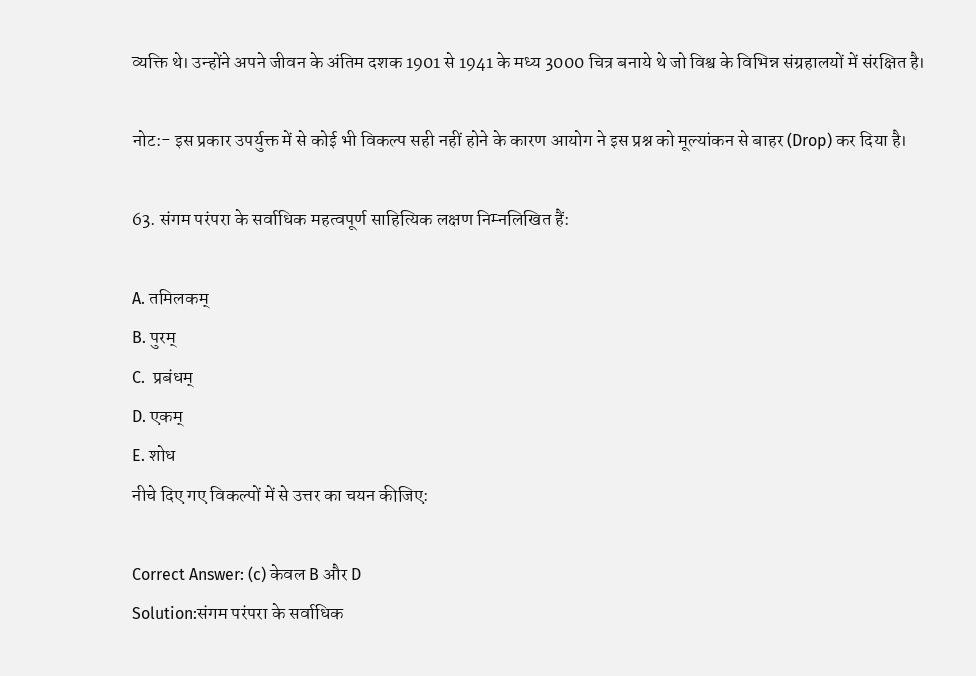व्यक्ति थे। उन्होंने अपने जीवन के अंतिम दशक 1901 से 1941 के मध्य 3000 चित्र बनाये थे जो विश्व के विभिन्न संग्रहालयों में संरक्षित है।

नोट:- इस प्रकार उपर्युक्त में से कोई भी विकल्प सही नहीं होने के कारण आयोग ने इस प्रश्न को मूल्यांकन से बाहर (Drop) कर दिया है।

63. संगम परंपरा के सर्वाधिक महत्वपूर्ण साहित्यिक लक्षण निम्नलिखित हैं:

A. तमिलकम्
B. पुरम्
C.  प्रबंधम्
D. एकम्
E. शोध
नीचे दिए गए विकल्पों में से उत्तर का चयन कीजिए:

Correct Answer: (c) केवल B और D
Solution:संगम परंपरा के सर्वाधिक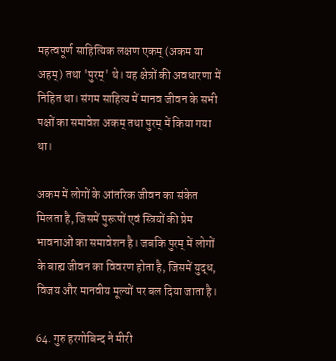महत्वपूर्ण साहित्यिक लक्षण एकम् (अकम या अहम्) तथा 'पुरम्' थे। यह क्षेत्रों की अवधारणा में निहित था। संगम साहित्य में मानव जीवन के सभी पक्षों का समावेश अकम् तथा पुरम् में किया गया था।

अकम में लोगों के आंतरिक जीवन का संकेत मिलता है, जिसमें पुरूषों एवं स्त्रियों की प्रेम भावनाओं का समावेशन है। जबकि पुरम् में लोगों के बाह्य जीवन का विवरण होता है, जिसमें युद्ध, विजय और मानवीय मूल्यों पर बल दिया जाता है।

64. गुरु हरगोबिन्द ने मीरी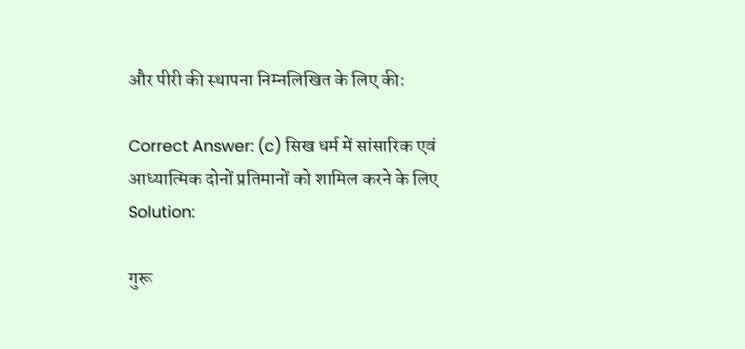और पीरी की स्थापना निम्नलिखित के लिए की:

Correct Answer: (c) सिख धर्म में सांसारिक एवं आध्यात्मिक दोनों प्रतिमानों को शामिल करने के लिए
Solution:

गुरू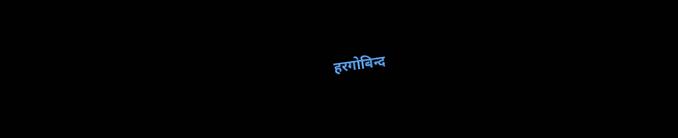हरगोबिन्द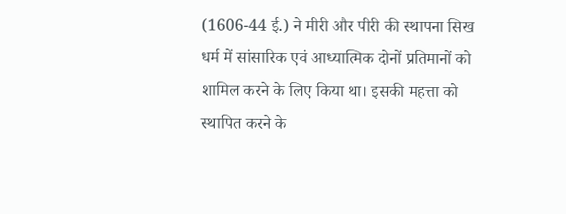(1606-44 ई.) ने मीरी और पीरी की स्थापना सिख धर्म में सांसारिक एवं आध्यात्मिक दोनों प्रतिमानों को शामिल करने के लिए किया था। इसकी महत्ता को स्थापित करने के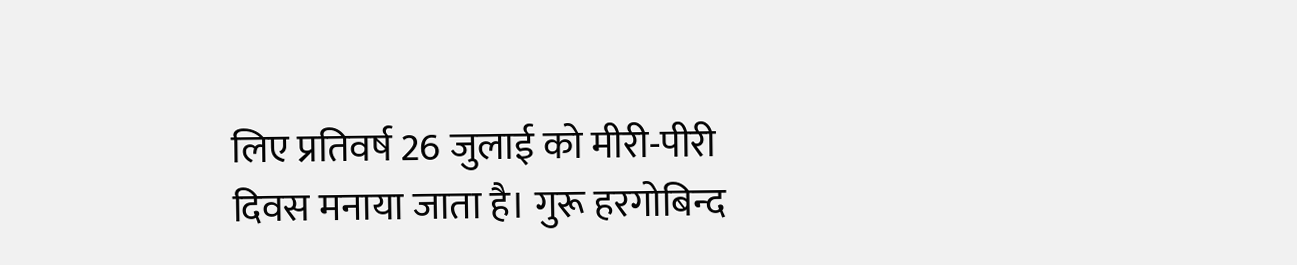लिए प्रतिवर्ष 26 जुलाई को मीरी-पीरी दिवस मनाया जाता है। गुरू हरगोबिन्द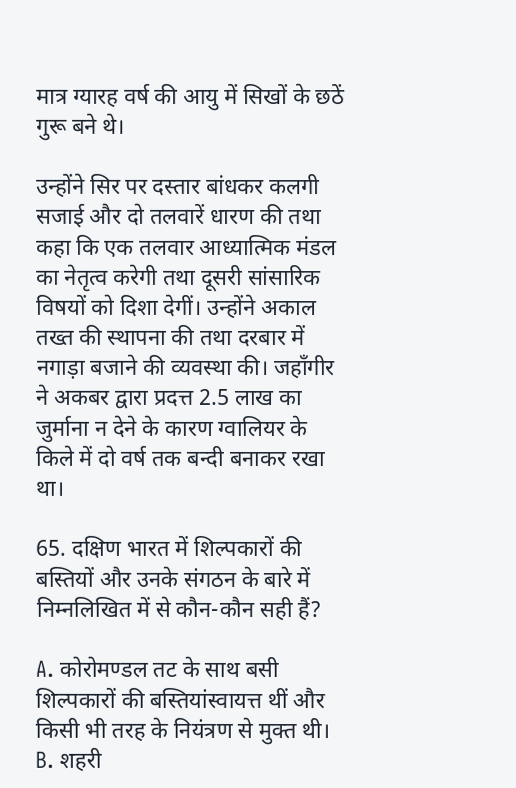मात्र ग्यारह वर्ष की आयु में सिखों के छठें गुरू बने थे।

उन्होंने सिर पर दस्तार बांधकर कलगी सजाई और दो तलवारें धारण की तथा कहा कि एक तलवार आध्यात्मिक मंडल का नेतृत्व करेगी तथा दूसरी सांसारिक विषयों को दिशा देगीं। उन्होंने अकाल तख्त की स्थापना की तथा दरबार में नगाड़ा बजाने की व्यवस्था की। जहाँगीर ने अकबर द्वारा प्रदत्त 2.5 लाख का जुर्माना न देने के कारण ग्वालियर के किले में दो वर्ष तक बन्दी बनाकर रखा था।

65. दक्षिण भारत में शिल्पकारों की बस्तियों और उनके संगठन के बारे में निम्नलिखित में से कौन-कौन सही हैं?

A. कोरोमण्डल तट के साथ बसी शिल्पकारों की बस्तियांस्वायत्त थीं और किसी भी तरह के नियंत्रण से मुक्त थी।
B. शहरी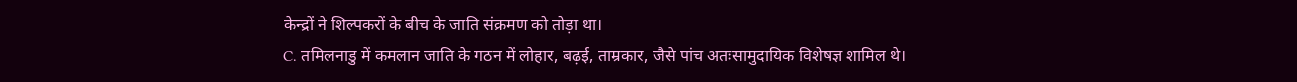केन्द्रों ने शिल्पकरों के बीच के जाति संक्रमण को तोड़ा था।
C. तमिलनाडु में कमलान जाति के गठन में लोहार, बढ़ई, ताम्रकार, जैसे पांच अतःसामुदायिक विशेषज्ञ शामिल थे।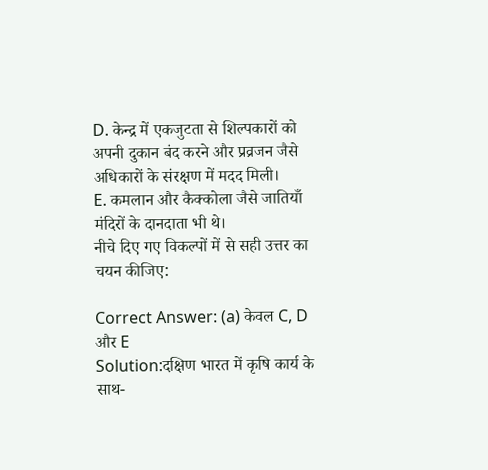D. केन्द्र में एकजुटता से शिल्पकारों को अपनी दुकान बंद करने और प्रव्रजन जैसे अधिकारों के संरक्षण में मदद मिली।
E. कमलान और कैक्कोला जैसे जातियाँ मंदिरों के दानदाता भी थे।
नीचे दिए गए विकल्पों में से सही उत्तर का चयन कीजिए:

Correct Answer: (a) केवल C, D और E
Solution:दक्षिण भारत में कृषि कार्य के साथ-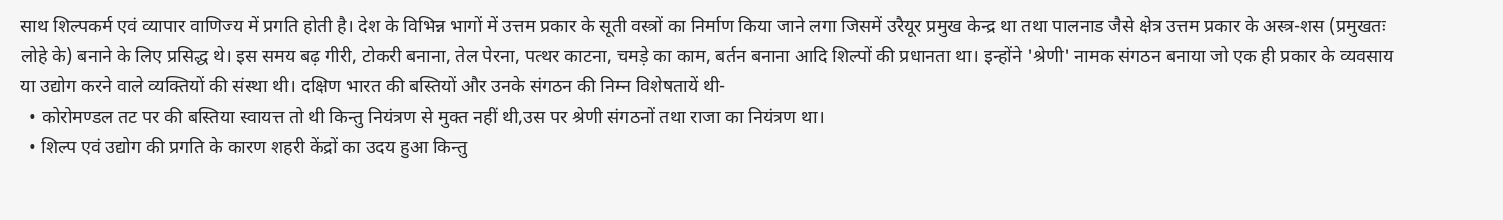साथ शिल्पकर्म एवं व्यापार वाणिज्य में प्रगति होती है। देश के विभिन्न भागों में उत्तम प्रकार के सूती वस्त्रों का निर्माण किया जाने लगा जिसमें उरैयूर प्रमुख केन्द्र था तथा पालनाड जैसे क्षेत्र उत्तम प्रकार के अस्त्र-शस (प्रमुखतः लोहे के) बनाने के लिए प्रसिद्ध थे। इस समय बढ़ गीरी, टोकरी बनाना, तेल पेरना, पत्थर काटना, चमड़े का काम, बर्तन बनाना आदि शिल्पों की प्रधानता था। इन्होंने 'श्रेणी' नामक संगठन बनाया जो एक ही प्रकार के व्यवसाय या उद्योग करने वाले व्यक्तियों की संस्था थी। दक्षिण भारत की बस्तियों और उनके संगठन की निम्न विशेषतायें थी-
  • कोरोमण्डल तट पर की बस्तिया स्वायत्त तो थी किन्तु नियंत्रण से मुक्त नहीं थी,उस पर श्रेणी संगठनों तथा राजा का नियंत्रण था।
  • शिल्प एवं उद्योग की प्रगति के कारण शहरी केंद्रों का उदय हुआ किन्तु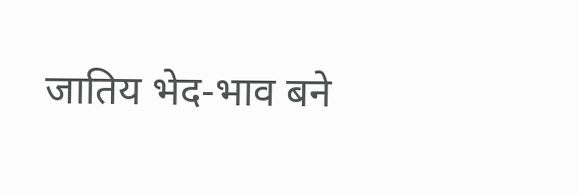जातिय भेद-भाव बने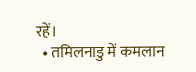रहें।
  • तमिलनाडु में कमलान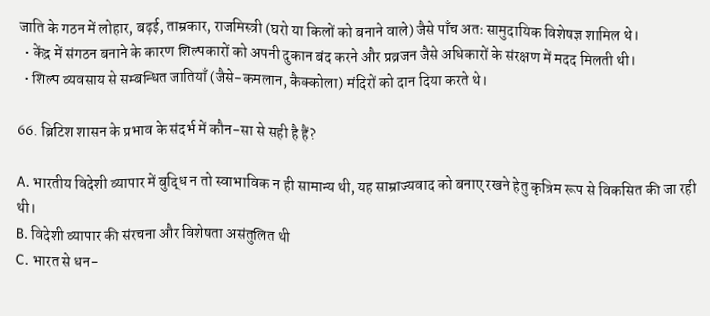जाति के गठन में लोहार, बढ़ई, ताम्रकार, राजमिस्त्री (घरो या किलों को बनाने वाले) जैसे पाँच अतः सामुदायिक विशेषज्ञ शामिल थे।
  • केंद्र में संगठन बनाने के कारण शिल्पकारों को अपनी दुकान बंद करने और प्रव्रजन जैसे अधिकारों के संरक्षण में मदद मिलती थी।
  • शिल्प व्यवसाय से सम्बन्धित जातियाँ (जैसे-कमलान, कैक्कोला) मंदिरों को दान दिया करते थे।

66. ब्रिटिश शासन के प्रभाव के संदर्भ में कौन-सा से सही है हैं?

A. भारतीय विदेशी व्यापार में बुद्धि न तो स्वाभाविक न ही सामान्य थी, यह साम्राज्यवाद को बनाए रखने हेतु कृत्रिम रूप से विकसित की जा रही थी।
B. विदेशी व्यापार की संरचना और विशेषता असंतुलित थी
C. भारत से धन-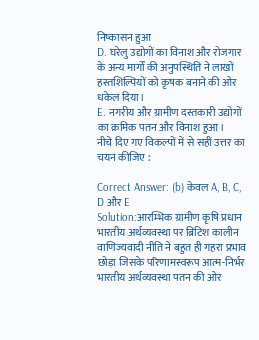निष्कासन हुआ
D. घरेलु उद्योगों का विनाश और रोजगार के अन्य मार्गों की अनुपस्थिति ने लाखों हस्तशिल्पियों को कृषक बनाने की ओर धकेल दिया।
E. नगरीय और ग्रामीण दस्तकारी उद्योगों का क्रमिक पतन और विनाश हुआ।
नीचे दिए गए विकल्पों में से सहीं उत्तर का चयन कीजिए :

Correct Answer: (b) केवल A, B, C, D और E
Solution:आरम्भिक ग्रामीण कृषि प्रधान भारतीय अर्थव्यवस्था पर ब्रिटिश कालीन वाणिज्यवादी नीति ने बहुत ही गहरा प्रभाव छोड़ा जिसके परिणामस्वरूप आत्म-निर्भर भारतीय अर्थव्यवस्था पतन की ओर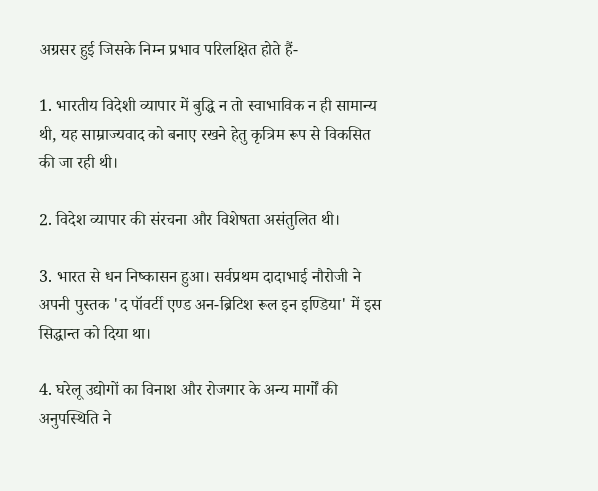अग्रसर हुई जिसके निम्न प्रभाव परिलक्षित होते हैं-

1. भारतीय विदेशी व्यापार में बुद्धि न तो स्वाभाविक न ही सामान्य थी, यह साम्राज्यवाद को बनाए रखने हेतु कृत्रिम रूप से विकसित की जा रही थी।

2. विदेश व्यापार की संरचना और विशेषता असंतुलित थी।

3. भारत से धन निष्कासन हुआ। सर्वप्रथम दादाभाई नौरोजी ने अपनी पुस्तक 'द पॉवर्टी एण्ड अन-ब्रिटिश रूल इन इण्डिया' में इस सिद्धान्त को दिया था।

4. घरेलू उद्योगों का विनाश और रोजगार के अन्य मार्गों की अनुपस्थिति ने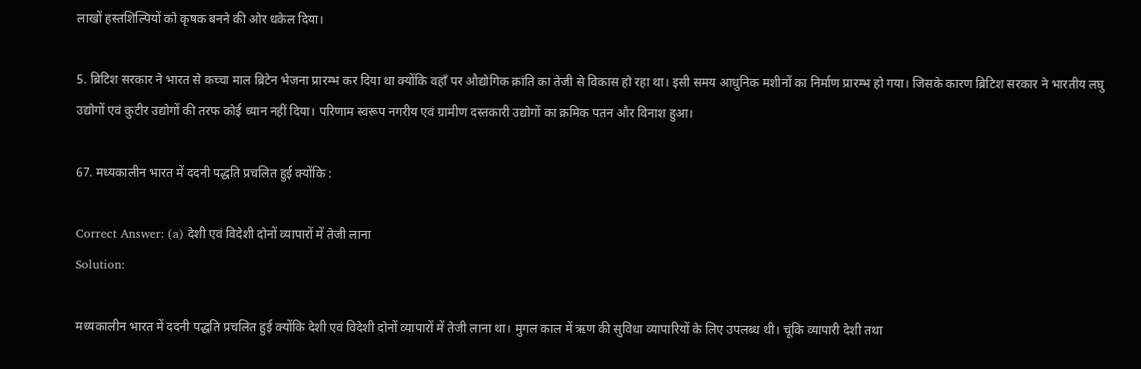लाखों हस्तशिल्पियों को कृषक बनने की ओर धकेल दिया।

5. ब्रिटिश सरकार ने भारत से कच्चा माल ब्रिटेन भेजना प्रारम्भ कर दिया था क्योंकि वहाँ पर औद्योगिक क्रांति का तेजी से विकास हो रहा था। इसी समय आधुनिक मशीनों का निर्माण प्रारम्भ हो गया। जिसके कारण ब्रिटिश सरकार ने भारतीय लघु उद्योगों एवं कुटीर उद्योगों की तरफ कोई ध्यान नहीं दिया। परिणाम स्वरूप नगरीय एवं ग्रामीण दस्तकारी उद्योगों का क्रमिक पतन और विनाश हुआ।

67. मध्यकालीन भारत में ददनी पद्धति प्रचलित हुई क्योंकि :

Correct Answer: (a) देशी एवं विदेशी दोनों व्यापारों में तेजी लाना
Solution:

मध्यकालीन भारत में ददनी पद्धति प्रचलित हुई क्योंकि देशी एवं विदेशी दोनों व्यापारों में तेजी लाना था। मुगल काल में ऋण की सुविधा व्यापारियों के लिए उपलब्ध थी। चूंकि व्यापारी देशी तथा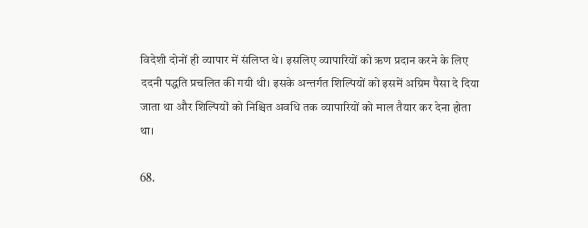विदेशी दोनों ही व्यापार में संलिप्त थे। इसलिए व्यापारियों को ऋण प्रदान करने के लिए ददनी पद्धति प्रचलित की गयी थी। इसके अन्तर्गत शिल्पियों को इसमें अग्रिम पैसा दे दिया जाता था और शिल्पियों को निश्चित अवधि तक व्यापारियों को माल तैयार कर देना होता था।

68.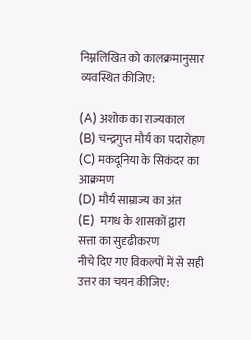निम्नलिखित को कालक्रमानुसार व्यवस्थित कीजिए:

(A) अशोक का राज्यकाल
(B) चन्द्रगुप्त मौर्य का पदारोहण
(C) मकदूनिया के सिकंदर का आक्रमण
(D) मौर्य साम्राज्य का अंत
(E)  मगध के शासकों द्वारा सत्ता का सुदृढीकरण
नीचे दिए गए विकल्पों में से सही उत्तर का चयन कीजिए: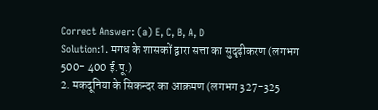Correct Answer: (a) E, C, B, A, D
Solution:1. मगध के शासकों द्वारा सत्ता का सुदृढ़ीकरण (लगभग 500- 400 ई.पू.)
2. मकदूनिया के सिकन्दर का आक्रमण (लगभग 327-325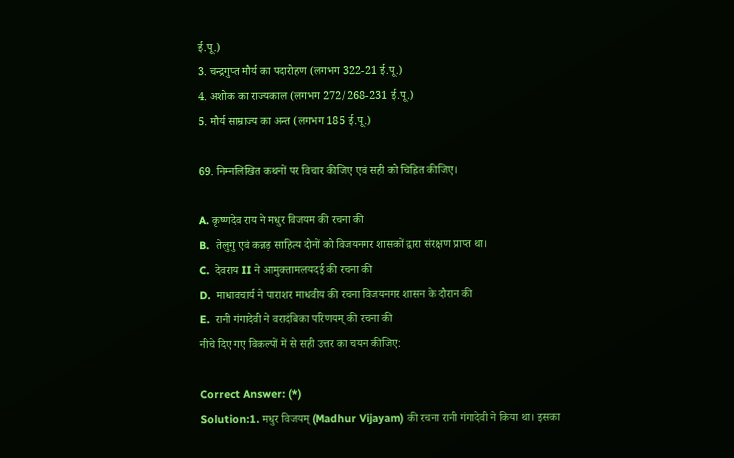ई.पू.)
3. चन्द्रगुप्त मौर्य का पदारोहण (लगभग 322-21 ई.पू.)
4. अशोक का राज्यकाल (लगभग 272/268-231 ई.पू.)
5. मौर्य साम्राज्य का अन्त (लगभग 185 ई.पू.)

69. निम्नलिखित कथनों पर विचार कीजिए एवं सही को चिह्नित कीजिए।

A. कृष्णदेव राय ने मधुर विजयम की रचना की
B.  तेलुगु एवं कन्नड़ साहित्य दोनों को विजयनगर शासकों द्वारा संरक्षण प्राप्त था।
C.  देवराय II ने आमुक्तामलयदई की रचना की
D.  माधावचार्य ने पाराशर माधवीय की रचना विजयनगर शासन के दौरान की
E.  रानी गंगादेवी ने वरादंबिका परिणयम् की रचना की
नीचे दिए गए विकल्पों में से सही उत्तर का चयन कीजिए:

Correct Answer: (*)
Solution:1. मधुर विजयम् (Madhur Vijayam) की रचना रानी गंगादेवी ने किया था। इसका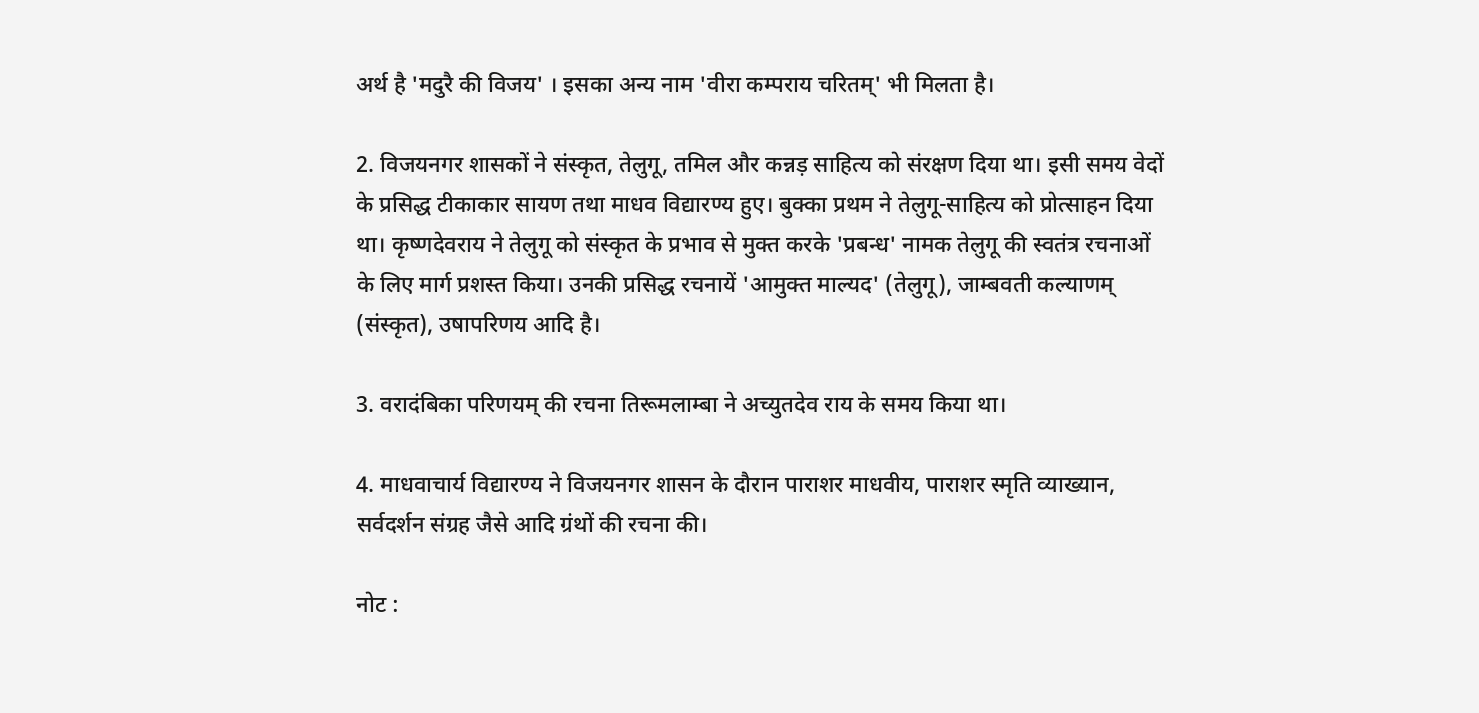अर्थ है 'मदुरै की विजय' । इसका अन्य नाम 'वीरा कम्पराय चरितम्' भी मिलता है।

2. विजयनगर शासकों ने संस्कृत, तेलुगू, तमिल और कन्नड़ साहित्य को संरक्षण दिया था। इसी समय वेदों के प्रसिद्ध टीकाकार सायण तथा माधव विद्यारण्य हुए। बुक्का प्रथम ने तेलुगू-साहित्य को प्रोत्साहन दिया था। कृष्णदेवराय ने तेलुगू को संस्कृत के प्रभाव से मुक्त करके 'प्रबन्ध' नामक तेलुगू की स्वतंत्र रचनाओं के लिए मार्ग प्रशस्त किया। उनकी प्रसिद्ध रचनायें 'आमुक्त माल्यद' (तेलुगू), जाम्बवती कल्याणम् (संस्कृत), उषापरिणय आदि है।

3. वरादंबिका परिणयम् की रचना तिरूमलाम्बा ने अच्युतदेव राय के समय किया था।

4. माधवाचार्य विद्यारण्य ने विजयनगर शासन के दौरान पाराशर माधवीय, पाराशर स्मृति व्याख्यान, सर्वदर्शन संग्रह जैसे आदि ग्रंथों की रचना की।

नोट :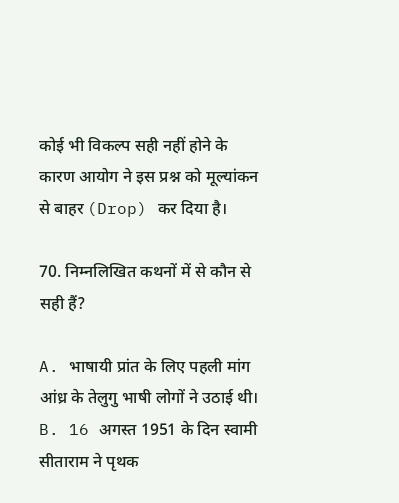कोई भी विकल्प सही नहीं होने के कारण आयोग ने इस प्रश्न को मूल्यांकन से बाहर (Drop) कर दिया है।

70. निम्नलिखित कथनों में से कौन से सही हैं?

A. भाषायी प्रांत के लिए पहली मांग आंध्र के तेलुगु भाषी लोगों ने उठाई थी।
B. 16 अगस्त 1951 के दिन स्वामी सीताराम ने पृथक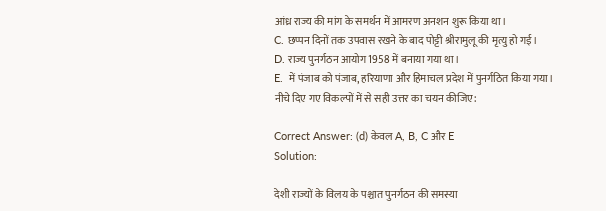आंध्र राज्य की मांग के समर्थन में आमरण अनशन शुरू किया था।
C. छप्पन दिनों तक उपवास रखने के बाद पोट्टी श्रीरामुलू की मृत्यु हो गई।
D. राज्य पुनर्गठन आयोग 1958 में बनाया गया था।
E.  में पंजाब को पंजाब, हरियाणा और हिमाचल प्रदेश में पुनर्गठित किया गया।
नीचे दिए गए विकल्पों में से सही उत्तर का चयन कीजिए:

Correct Answer: (d) केवल A, B, C और E
Solution:

देशी राज्यों के विलय के पश्चात पुनर्गठन की समस्या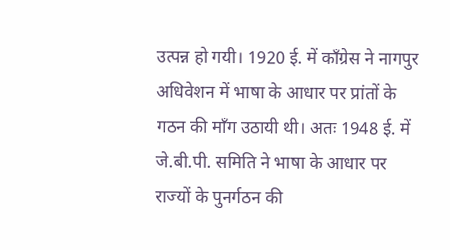उत्पन्न हो गयी। 1920 ई. में काँग्रेस ने नागपुर अधिवेशन में भाषा के आधार पर प्रांतों के गठन की माँग उठायी थी। अतः 1948 ई. में जे.बी.पी. समिति ने भाषा के आधार पर राज्यों के पुनर्गठन की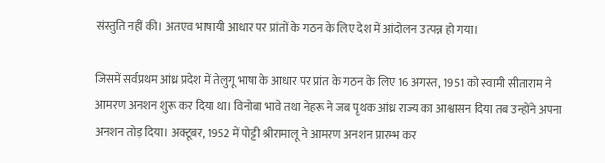संस्तुति नहीं की। अतएव भाषायी आधार पर प्रांतों के गठन के लिए देश में आंदोलन उत्पन्न हो गया।

जिसमें सर्वप्रथम आंध्र प्रदेश में तेलुगू भाषा के आधार पर प्रांत के गठन के लिए 16 अगस्त, 1951 को स्वामी सीताराम ने आमरण अनशन शुरू कर दिया था। विनोबा भावे तथा नेहरू ने जब पृथक आंध्र राज्य का आश्वासन दिया तब उन्होंने अपना अनशन तोड़ दिया। अक्टूबर, 1952 में पोट्टी श्रीरामालू ने आमरण अनशन प्रारम्भ कर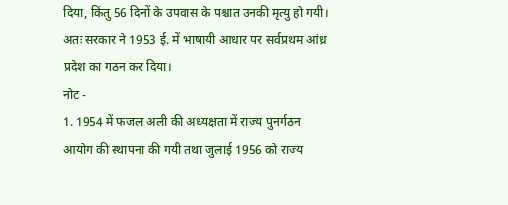दिया, किंतु 56 दिनों के उपवास के पश्चात उनकी मृत्यु हो गयी। अतः सरकार ने 1953 ई. में भाषायी आधार पर सर्वप्रथम आंध्र प्रदेश का गठन कर दिया।
नोट -
1. 1954 में फजल अली की अध्यक्षता में राज्य पुनर्गठन आयोग की स्थापना की गयी तथा जुलाई 1956 को राज्य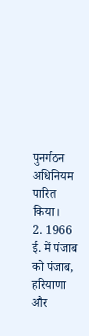पुनर्गठन अधिनियम पारित किया।
2. 1966 ई. में पंजाब को पंजाब, हरियाणा और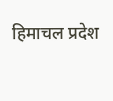हिमाचल प्रदेश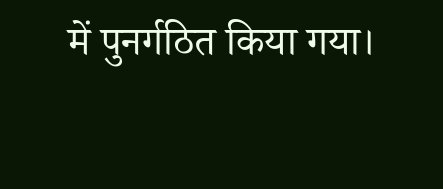में पुनर्गठित किया गया।